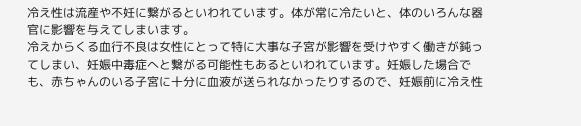冷え性は流産や不妊に繋がるといわれています。体が常に冷たいと、体のいろんな器官に影響を与えてしまいます。
冷えからくる血行不良は女性にとって特に大事な子宮が影響を受けやすく働きが鈍ってしまい、妊娠中毒症へと繋がる可能性もあるといわれています。妊娠した場合でも、赤ちゃんのいる子宮に十分に血液が送られなかったりするので、妊娠前に冷え性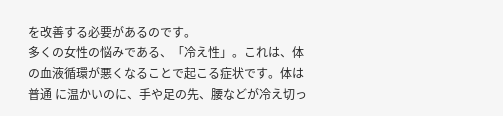を改善する必要があるのです。
多くの女性の悩みである、「冷え性」。これは、体の血液循環が悪くなることで起こる症状です。体は普通 に温かいのに、手や足の先、腰などが冷え切っ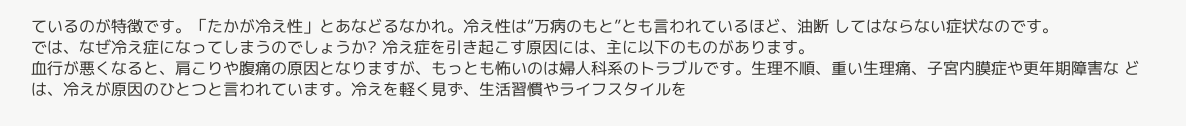ているのが特徴です。「たかが冷え性」とあなどるなかれ。冷え性は“万病のもと”とも言われているほど、油断 してはならない症状なのです。
では、なぜ冷え症になってしまうのでしょうか? 冷え症を引き起こす原因には、主に以下のものがあります。
血行が悪くなると、肩こりや腹痛の原因となりますが、もっとも怖いのは婦人科系のトラブルです。生理不順、重い生理痛、子宮内膜症や更年期障害な どは、冷えが原因のひとつと言われています。冷えを軽く見ず、生活習慣やライフスタイルを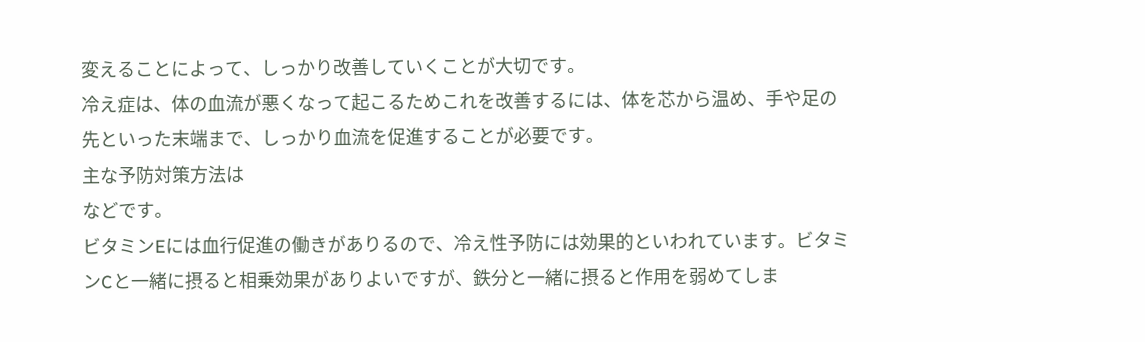変えることによって、しっかり改善していくことが大切です。
冷え症は、体の血流が悪くなって起こるためこれを改善するには、体を芯から温め、手や足の先といった末端まで、しっかり血流を促進することが必要です。
主な予防対策方法は
などです。
ビタミンEには血行促進の働きがありるので、冷え性予防には効果的といわれています。ビタミンCと一緒に摂ると相乗効果がありよいですが、鉄分と一緒に摂ると作用を弱めてしま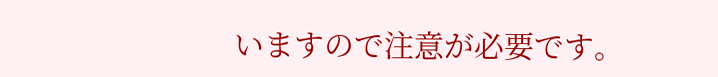いますので注意が必要です。